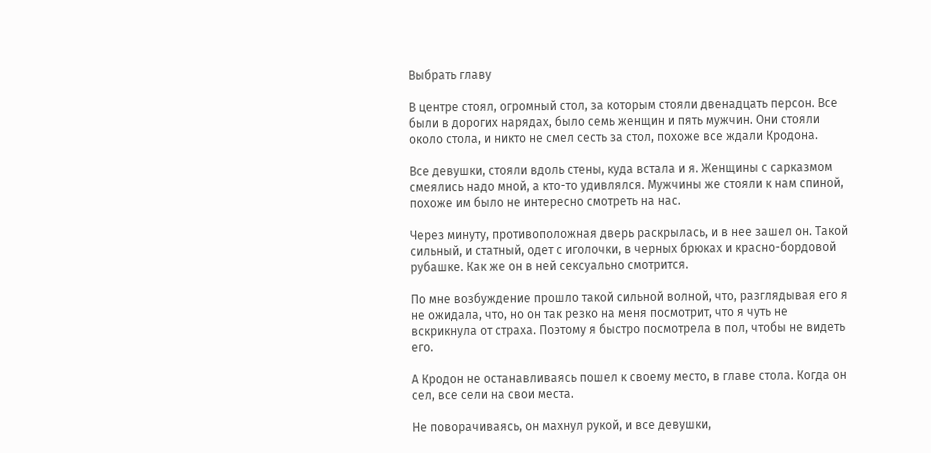Выбрать главу

В центре стоял, огромный стол, за которым стояли двенадцать персон. Все были в дорогих нарядах, было семь женщин и пять мужчин. Они стояли около стола, и никто не смел сесть за стол, похоже все ждали Кродона.

Все девушки, стояли вдоль стены, куда встала и я. Женщины с сарказмом смеялись надо мной, а кто-то удивлялся. Мужчины же стояли к нам спиной, похоже им было не интересно смотреть на нас.

Через минуту, противоположная дверь раскрылась, и в нее зашел он. Такой сильный, и статный, одет с иголочки, в черных брюках и красно-бордовой рубашке. Как же он в ней сексуально смотрится.

По мне возбуждение прошло такой сильной волной, что, разглядывая его я не ожидала, что, но он так резко на меня посмотрит, что я чуть не вскрикнула от страха. Поэтому я быстро посмотрела в пол, чтобы не видеть его.

А Кродон не останавливаясь пошел к своему место, в главе стола. Когда он сел, все сели на свои места.

Не поворачиваясь, он махнул рукой, и все девушки,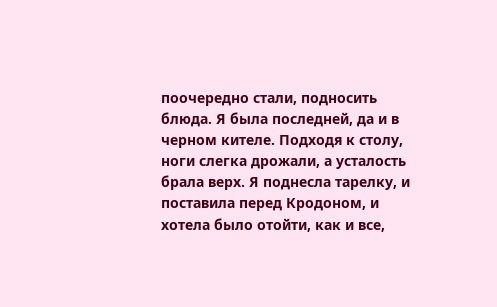поочередно стали, подносить блюда. Я была последней, да и в черном кителе. Подходя к столу, ноги слегка дрожали, а усталость брала верх. Я поднесла тарелку, и поставила перед Кродоном, и хотела было отойти, как и все,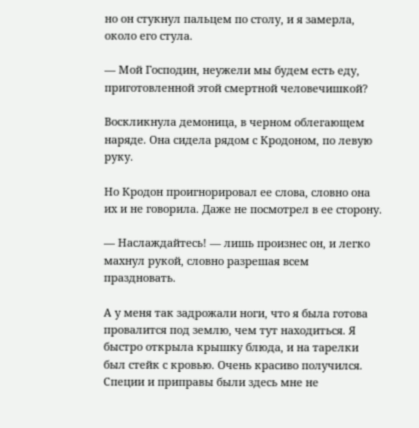но он стукнул пальцем по столу, и я замерла, около его стула.

— Мой Господин, неужели мы будем есть еду, приготовленной этой смертной человечишкой?

Воскликнула демоница, в черном облегающем наряде. Она сидела рядом с Кродоном, по левую руку.

Но Кродон проигнорировал ее слова, словно она их и не говорила. Даже не посмотрел в ее сторону.

— Наслаждайтесь! — лишь произнес он, и легко махнул рукой, словно разрешая всем праздновать.

А у меня так задрожали ноги, что я была готова провалится под землю, чем тут находиться. Я быстро открыла крышку блюда, и на тарелки был стейк с кровью. Очень красиво получился. Специи и приправы были здесь мне не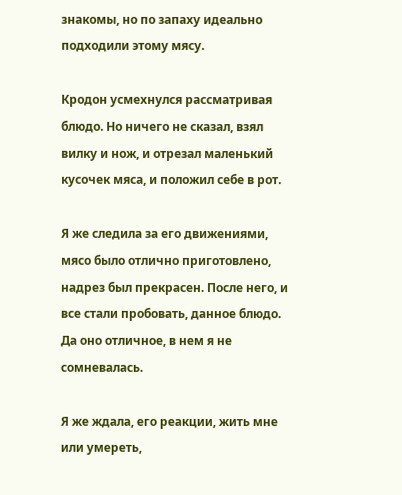знакомы, но по запаху идеально подходили этому мясу.

Кродон усмехнулся рассматривая блюдо. Но ничего не сказал, взял вилку и нож, и отрезал маленький кусочек мяса, и положил себе в рот.

Я же следила за его движениями, мясо было отлично приготовлено, надрез был прекрасен. После него, и все стали пробовать, данное блюдо. Да оно отличное, в нем я не сомневалась.

Я же ждала, его реакции, жить мне или умереть,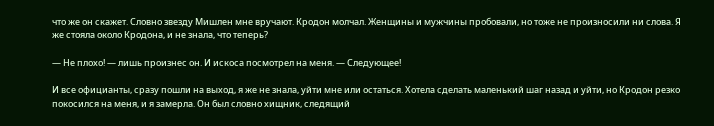что же он скажет. Словно звезду Мишлен мне вручают. Кродон молчал. Женщины и мужчины пробовали, но тоже не произносили ни слова. Я же стояла около Кродона, и не знала, что теперь?

— Не плохо! — лишь произнес он. И искоса посмотрел на меня. — Следующее!

И все официанты, сразу пошли на выход, я же не знала, уйти мне или остаться. Хотела сделать маленький шаг назад и уйти, но Кродон резко покосился на меня, и я замерла. Он был словно хищник, следящий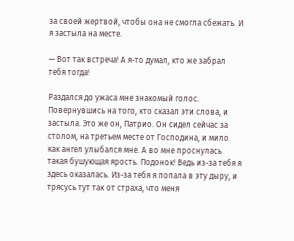за своей жертвой, чтобы она не смогла сбежать. И я застыла на месте.

— Вот так встреча! А я-то думал, кто же забрал тебя тогда!

Раздался до ужаса мне знакомый голос. Повернувшись на того, кто сказал эти слова, и застыла. Это же он, Патрио. Он сидел сейчас за столом, на третьем месте от Господина, и мило как ангел улыбался мне. А во мне проснулась такая бушующая ярость. Подонок! Ведь из-за тебя я здесь оказалась. Из-за тебя я попала в эту дыру, и трясусь тут так от страха, что меня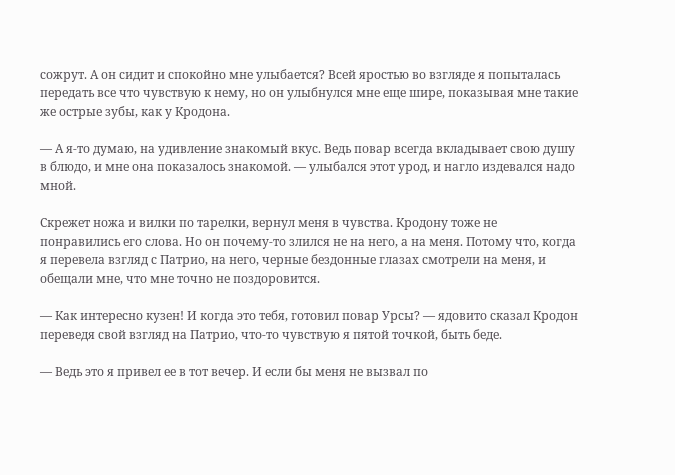сожрут. А он сидит и спокойно мне улыбается? Всей яростью во взгляде я попыталась передать все что чувствую к нему, но он улыбнулся мне еще шире, показывая мне такие же острые зубы, как у Кродона.

— А я-то думаю, на удивление знакомый вкус. Ведь повар всегда вкладывает свою душу в блюдо, и мне она показалось знакомой. — улыбался этот урод, и нагло издевался надо мной.

Скрежет ножа и вилки по тарелки, вернул меня в чувства. Кродону тоже не понравились его слова. Но он почему-то злился не на него, а на меня. Потому что, когда я перевела взгляд с Патрио, на него, черные бездонные глазах смотрели на меня, и обещали мне, что мне точно не поздоровится.

— Как интересно кузен! И когда это тебя, готовил повар Урсы? — ядовито сказал Кродон переведя свой взгляд на Патрио, что-то чувствую я пятой точкой, быть беде.

— Ведь это я привел ее в тот вечер. И если бы меня не вызвал по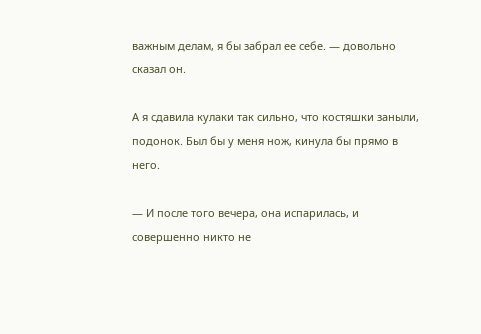важным делам, я бы забрал ее себе. — довольно сказал он.

А я сдавила кулаки так сильно, что костяшки заныли, подонок. Был бы у меня нож, кинула бы прямо в него.

— И после того вечера, она испарилась, и совершенно никто не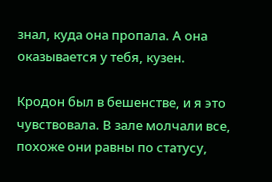знал, куда она пропала. А она оказывается у тебя, кузен.

Кродон был в бешенстве, и я это чувствовала. В зале молчали все, похоже они равны по статусу,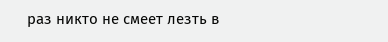раз никто не смеет лезть в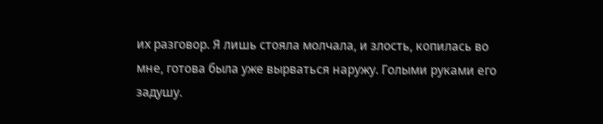их разговор. Я лишь стояла молчала, и злость, копилась во мне, готова была уже вырваться наружу. Голыми руками его задушу.